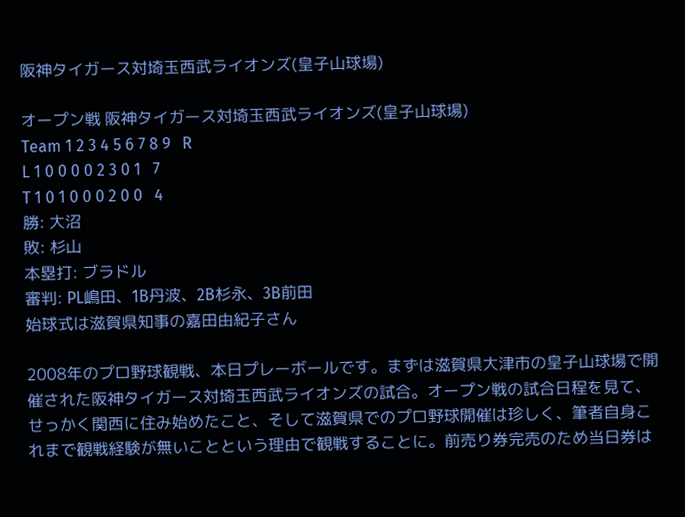阪神タイガース対埼玉西武ライオンズ(皇子山球場)

オープン戦 阪神タイガース対埼玉西武ライオンズ(皇子山球場)
Team 1 2 3 4 5 6 7 8 9   R
L 1 0 0 0 0 2 3 0 1   7
T 1 0 1 0 0 0 2 0 0   4
勝: 大沼
敗: 杉山
本塁打: ブラドル
審判: PL嶋田、1B丹波、2B杉永、3B前田
始球式は滋賀県知事の嘉田由紀子さん

2008年のプロ野球観戦、本日プレーボールです。まずは滋賀県大津市の皇子山球場で開催された阪神タイガース対埼玉西武ライオンズの試合。オープン戦の試合日程を見て、せっかく関西に住み始めたこと、そして滋賀県でのプロ野球開催は珍しく、筆者自身これまで観戦経験が無いことという理由で観戦することに。前売り券完売のため当日券は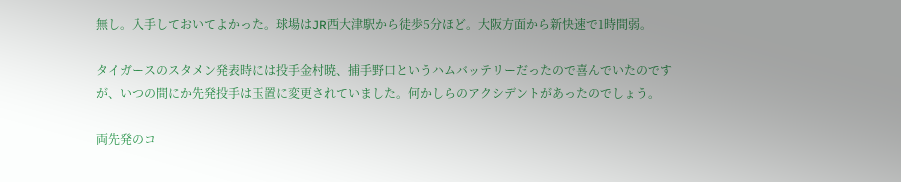無し。入手しておいてよかった。球場はJR西大津駅から徒歩5分ほど。大阪方面から新快速で1時間弱。

タイガースのスタメン発表時には投手金村暁、捕手野口というハムバッテリーだったので喜んでいたのですが、いつの間にか先発投手は玉置に変更されていました。何かしらのアクシデントがあったのでしょう。

両先発のコ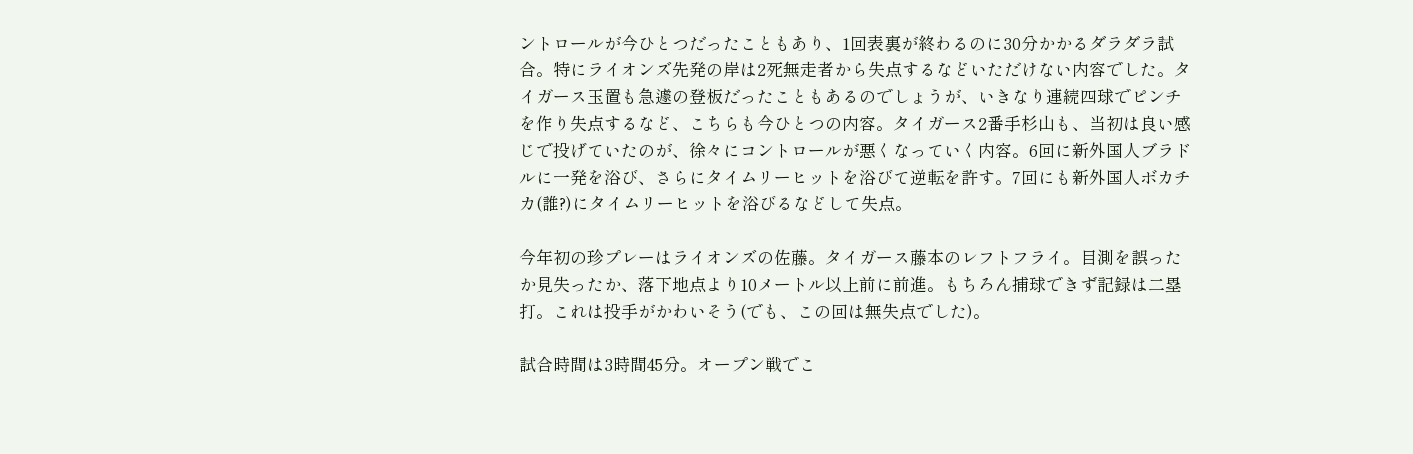ントロールが今ひとつだったこともあり、1回表裏が終わるのに30分かかるダラダラ試合。特にライオンズ先発の岸は2死無走者から失点するなどいただけない内容でした。タイガース玉置も急遽の登板だったこともあるのでしょうが、いきなり連続四球でピンチを作り失点するなど、こちらも今ひとつの内容。タイガース2番手杉山も、当初は良い感じで投げていたのが、徐々にコントロールが悪くなっていく内容。6回に新外国人ブラドルに一発を浴び、さらにタイムリーヒットを浴びて逆転を許す。7回にも新外国人ボカチカ(誰?)にタイムリーヒットを浴びるなどして失点。

今年初の珍プレーはライオンズの佐藤。タイガース藤本のレフトフライ。目測を誤ったか見失ったか、落下地点より10メートル以上前に前進。もちろん捕球できず記録は二塁打。これは投手がかわいそう(でも、この回は無失点でした)。

試合時間は3時間45分。オープン戦でこ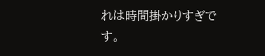れは時間掛かりすぎです。